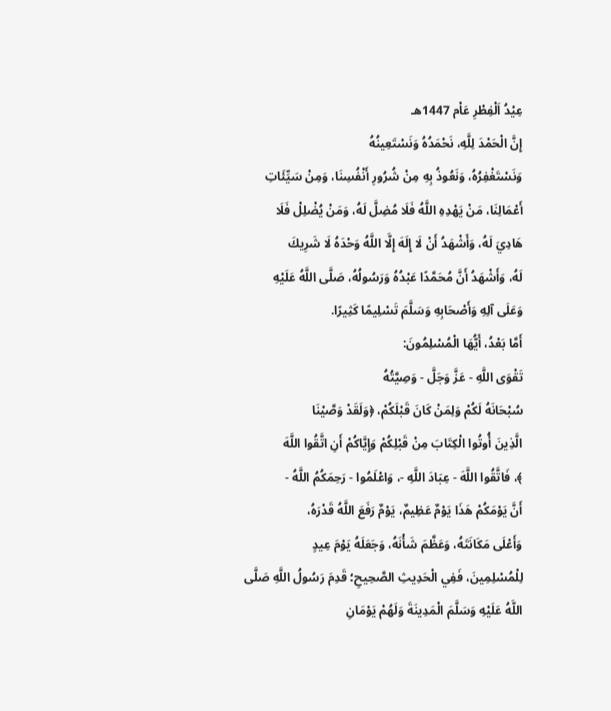عِيْدُ اَلْفِطْرِ عَاْم 1447هـ
إِنَّ الْحَمْدَ لِلَّهِ، نَحْمَدُهُ وَنَسْتَعِينُهُ
وَنَسْتَغْفِرُهُ، وَنَعُوذُ بِهِ مِنْ شُرُورِ أَنْفُسِنَا، وَمِنْ سَيِّئَاتِ
أَعْمَالِنَا، مَنْ يَهْدِهِ اللَّهُ فَلَا مُضِلَّ لَهُ، وَمَنْ يُضْلِلْ فَلَا
هَادِيَ لَهُ، وَأَشْهَدُ أَنْ لَا إِلَهَ إِلَّا اللَّهُ وَحْدَهُ لَا شَرِيكَ
لَهُ، وَأَشْهَدُ أَنَّ مُحَمَّدًا عَبْدُهُ وَرَسُولُهُ، صَلَّى اللَّهُ عَلَيْهِ
وَعَلَى آلِهِ وَأَصْحَابِهِ وَسَلَّمَ تَسْلِيمًا كَثِيرًا.
أَمَّا بَعْدُ، أَيُّهَا الْمُسْلِمُونَ:
تَقْوَى اللَّهِ - عَزَّ وَجَلَّ - وَصِيَّتُهُ
سُبْحَانَهُ لَكُمْ وَلِمَنْ كَانَ قَبْلَكُمْ، ﴿وَلَقَدْ وَصَّيْنَا
الَّذِينَ أُوتُوا الْكِتَابَ مِنْ قَبْلِكُمْ وَإِيَّاكُمْ أَنِ اتَّقُوا اللَّهَ
﴾، فَاتَّقُوا اللَّهَ - عِبَادَ اللَّهِ -، وَاعْلَمُوا - رَحِمَكُمُ اللَّهُ -
أَنَّ يَوْمَكُمْ هَذَا يَوْمٌ عَظِيمٌ، يَوْمٌ رَفَعَ اللَّهُ قَدْرَهُ،
وَأَعْلَى مَكَانَتَهُ، وَعَظَّمَ شَأْنَهُ، وَجَعَلَهُ يَوْمَ عِيدٍ
لِلْمُسْلِمِينَ، فَفِي الْحَدِيثِ الصَّحِيحِ؛ قَدِمَ رَسُولُ اللَّهِ صَلَّى
اللَّهُ عَلَيْهِ وَسَلَّمَ الْمَدِينَةَ وَلَهُمْ يَوْمَانِ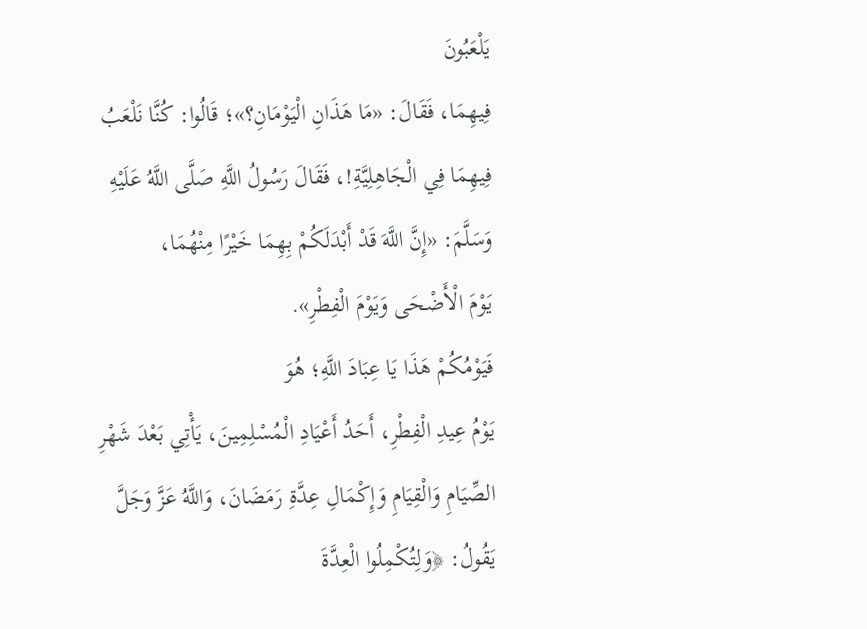يَلْعَبُونَ
فِيهِمَا، فَقَالَ: «مَا هَذَانِ الْيَوْمَانِ؟»؛ قَالُوا: كُنَّا نَلْعَبُ
فِيهِمَا فِي الْجَاهِلِيَّةِ!، فَقَالَ رَسُولُ اللَّهِ صَلَّى اللَّهُ عَلَيْهِ
وَسَلَّمَ: «إِنَّ اللَّهَ قَدْ أَبْدَلَكُمْ بِهِمَا خَيْرًا مِنْهُمَا،
يَوْمَ الْأَضْحَى وَيَوْمَ الْفِطْرِ».
فَيَوْمُكُمْ هَذَا يَا عِبَادَ اللَّهِ؛ هُوَ
يَوْمُ عِيدِ الْفِطْرِ، أَحَدُ أَعْيَادِ الْمُسْلِمِينَ، يَأْتِي بَعْدَ شَهْرِ
الصِّيَامِ وَالْقِيَامِ وَإِكْمَالِ عِدَّةِ رَمَضَانَ، وَاللَّهُ عَزَّ وَجَلَّ
يَقُولُ: ﴿وَلِتُكْمِلُوا الْعِدَّةَ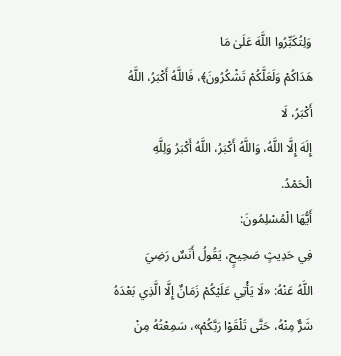وَلِتُكَبِّرُوا اللَّهَ عَلَىٰ مَا
هَدَاكُمْ وَلَعَلَّكُمْ تَشْكُرُونَ﴾، فَاللَّهُ أَكْبَرُ، اللَّهُ أَكْبَرُ، لَا
إِلَهَ إِلَّا اللَّهُ، وَاللَّهُ أَكْبَرُ، اللَّهُ أَكْبَرُ وَلِلَّهِ
الْحَمْدُ.
أَيُّهَا الْمُسْلِمُونَ:
فِي حَدِيثٍ صَحِيحٍ، يَقُولُ أَنَسٌ رَضِيَ
اللَّهُ عَنْهُ: «لَا يَأْتِي عَلَيْكُمْ زَمَانٌ إِلَّا الَّذِي بَعْدَهُ
شَرٌّ مِنْهُ، حَتَّى تَلْقَوْا رَبَّكُمْ»، سَمِعْتُهُ مِنْ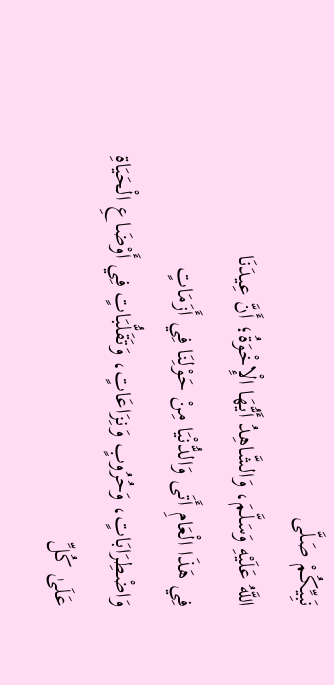نَبِيِّكُمْ صَلَّى
اللَّهُ عَلَيْهِ وَسَلَّمَ، وَالشَّاهِدُ أَيُّهَا الْإِخْوَةُ؛ أَنَّ عِيدَنَا
فِي هَذَا الْعَامِ أَتَى وَالدُّنْيَا مِنْ حَوْلِنَا فِي أَزَمَاتٍ
وَاضْطِرَابَاتٍ، وَحُرُوبٍ وَنِزَاعَاتٍ، وَتَقَلُّبَاتٍ فِي أَوْضَاعِ الْحَيَاةِ
عَلَىٰ كُلِّ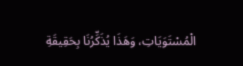الْمُسْتَوَيَاتِ، وَهَذَا يُذَكِّرُنَا بِحَقِيقَةِ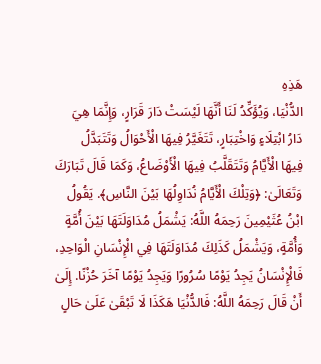هَذِهِ
الدُّنْيَا، وَيُؤَكِّدُ لَنَا أَنَّهَا لَيْسَتْ دَارَ قَرَارٍ، وَإِنَّمَا هِيَ
دَارُ ابْتِلَاءٍ وَاخْتِبَارٍ، تَتَغَيَّرُ فِيهَا الْأَحْوَالُ وَتَتَبَدَّلُ
فِيهَا الْأَيَّامُ وَتَتَقَلَّبُ فِيهَا الْأَوْضَاعُ، وَكَمَا قَالَ تَبَارَكَ
وَتَعَالَىٰ: ﴿وَتِلْكَ الْأَيَّامُ نُدَاوِلُهَا بَيْنَ النَّاسِ﴾. يَقُولُ
ابْنُ عُثَيْمِينَ رَحِمَهُ اللَّهُ: يَشْمَلُ مُدَاوَلَتَهَا بَيْنَ أُمَّةٍ
وَأُمَّةٍ، وَيَشْمَلُ كَذَلِكَ مُدَاوَلَتَهَا فِي الْإِنْسَانِ الْوَاحِدِ،
فَالْإِنْسَانُ يَجِدُ يَوْمًا سُرُورًا وَيَجِدُ يَوْمًا آخَرَ حُزْنًا. إِلَىٰ
أَنْ قَالَ رَحِمَهُ اللَّهُ: فَالدُّنْيَا هَكَذَا لَا تَبْقَىٰ عَلَىٰ حَالٍ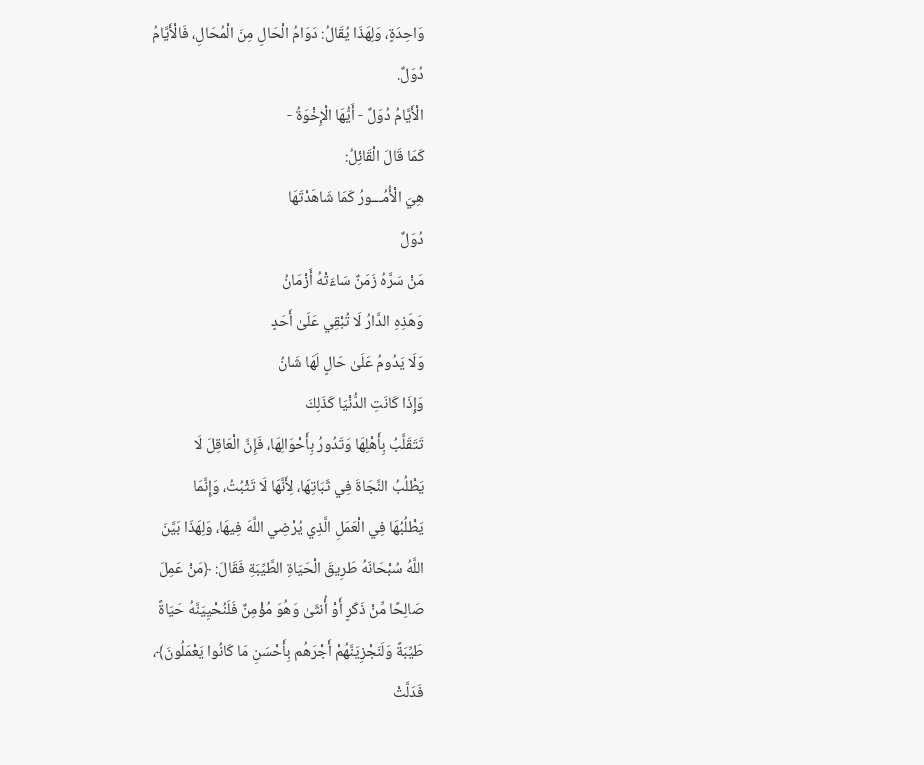وَاحِدَةٍ، وَلِهَذَا يُقَالُ: دَوَامُ الْحَالِ مِنَ الْمُحَالِ، فَالْأَيَّامُ
دُوَلٌ.
الْأَيَّامُ دُوَلٌ - أَيُّهَا الْإِخْوَةُ -
كَمَا قَالَ الْقَائِلُ:
هِيَ الْأُمُـــورُ كَمَا شَاهَدْتَهَا
دُوَلٌ
مَنْ سَرَّهُ زَمَنٌ سَاءَتْهُ أَزْمَانُ
وَهَذِهِ الدَّارُ لَا تُبْقِي عَلَىٰ أَحَدٍ
وَلَا يَدُومُ عَلَىٰ حَالٍ لَهَا شَانُ
وَإِذَا كَانَتِ الدُّنْيَا كَذَلِكَ
تَتَقَلَّبُ بِأَهْلِهَا وَتَدُورُ بِأَحْوَالِهَا، فَإِنَّ الْعَاقِلَ لَا
يَطْلُبُ النَّجَاةَ فِي ثَبَاتِهَا، لِأَنَّهَا لَا تَثْبُتُ، وَإِنَّمَا
يَطْلُبُهَا فِي الْعَمَلِ الَّذِي يُرْضِي اللَّهَ فِيهَا، وَلِهَذَا بَيَّنَ
اللَّهُ سُبْحَانَهُ طَرِيقَ الْحَيَاةِ الطَّيِّبَةِ فَقَالَ: ﴿مَنْ عَمِلَ
صَالِحًا مِّنْ ذَكَرٍ أَوْ أُنثَىٰ وَهُوَ مُؤْمِنٌ فَلَنُحْيِيَنَّهُ حَيَاةً
طَيِّبَةً وَلَنَجْزِيَنَّهُمْ أَجْرَهُم بِأَحْسَنِ مَا كَانُوا يَعْمَلُونَ﴾،
فَدَلَّتْ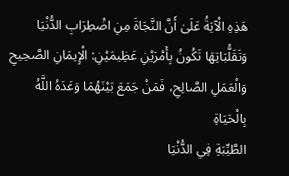هَذِهِ الْآيَةُ عَلَىٰ أَنَّ النَّجَاةَ مِنِ اضْطِرَابِ الدُّنْيَا
وَتَقَلُّبَاتِهَا تَكُونُ بِأَمْرَيْنِ عَظِيمَيْنِ: الْإِيمَانِ الصَّحِيحِ
وَالْعَمَلِ الصَّالِحِ، فَمَنْ جَمَعَ بَيْنَهُمَا وَعَدَهُ اللَّهُ بِالْحَيَاةِ
الطَّيِّبَةِ فِي الدُّنْيَا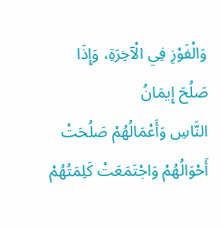وَالْفَوْزِ فِي الْآخِرَةِ، وَإِذَا صَلُحَ إِيمَانُ
النَّاسِ وَأَعْمَالُهُمْ صَلُحَتْ أَحْوَالُهُمْ وَاجْتَمَعَتْ كَلِمَتُهُمْ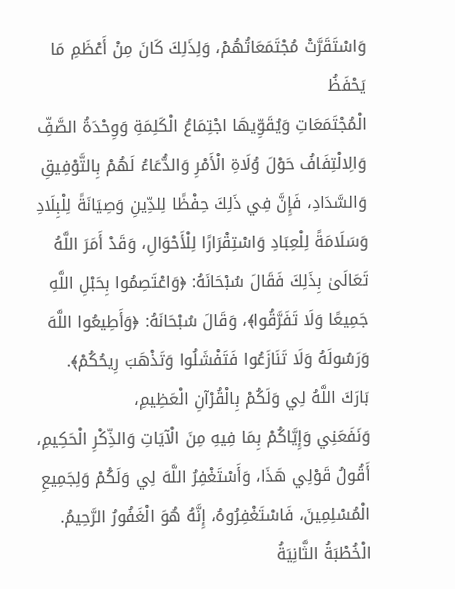وَاسْتَقَرَّتْ مُجْتَمَعَاتُهُمْ، وَلِذَلِكَ كَانَ مِنْ أَعْظَمِ مَا يَحْفَظُ
الْمُجْتَمَعَاتِ وَيُقَوِّيهَا اجْتِمَاعُ الْكَلِمَةِ وَوِحْدَةُ الصَّفِّ
وَالِالْتِفَافُ حَوْلَ وُلَاةِ الْأَمْرِ وَالدُّعَاءُ لَهُمْ بِالتَّوْفِيقِ
وَالسَّدَادِ، فَإِنَّ فِي ذَلِكَ حِفْظًا لِلدِّينِ وَصِيَانَةً لِلْبِلَادِ
وَسَلَامَةً لِلْعِبَادِ وَاسْتِقْرَارًا لِلْأَحْوَالِ، وَقَدْ أَمَرَ اللَّهُ
تَعَالَىٰ بِذَلِكَ فَقَالَ سُبْحَانَهُ: ﴿وَاعْتَصِمُوا بِحَبْلِ اللَّهِ
جَمِيعًا وَلَا تَفَرَّقُوا﴾، وَقَالَ سُبْحَانَهُ: ﴿وَأَطِيعُوا اللَّهَ
وَرَسُولَهُ وَلَا تَنَازَعُوا فَتَفْشَلُوا وَتَذْهَبَ رِيحُكُمْ﴾.
بَارَكَ اللَّهُ لِي وَلَكُمْ بِالْقُرْآنِ الْعَظِيمِ،
وَنَفَعَنِي وَإِيَّاكُمْ بِمَا فِيهِ مِنَ الْآيَاتِ وَالذِّكْرِ الْحَكِيمِ،
أَقُولُ قَوْلِي هَذَا، وَأَسْتَغْفِرُ اللَّهَ لِي وَلَكُمْ وَلِجَمِيعِ
الْمُسْلِمِينَ، فَاسْتَغْفِرُوهُ، إِنَّهُ هُوَ الْغَفُورُ الرَّحِيمُ.
الْخُطْبَةُ الثَّانِيَةُ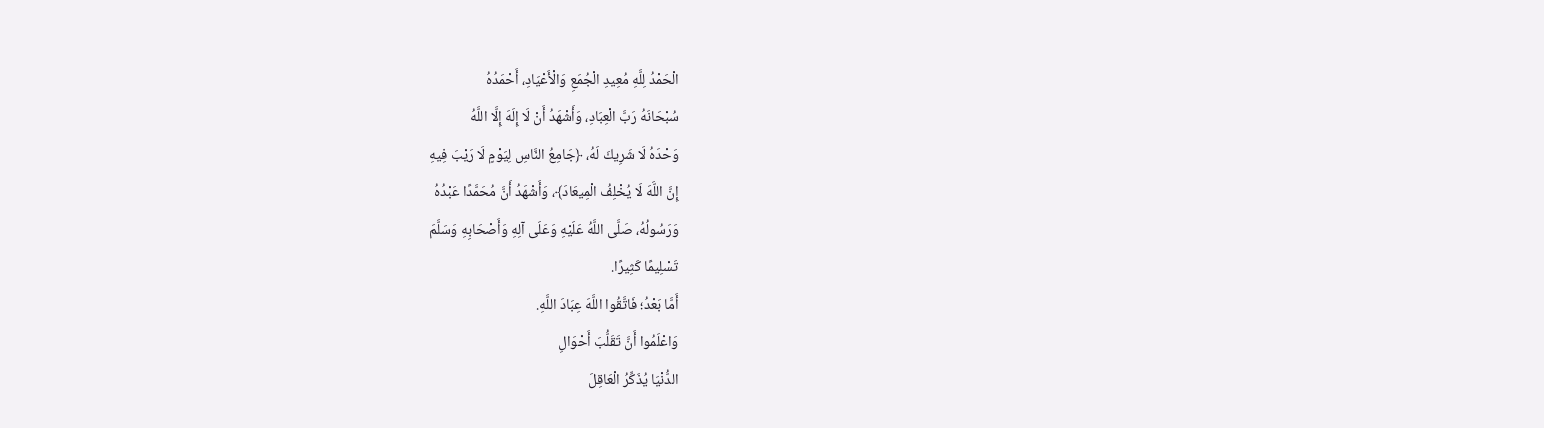الْحَمْدُ لِلَّهِ مُعِيدِ الْجُمَعِ وَالْأَعْيَادِ، أَحْمَدُهُ
سُبْحَانَهُ رَبَّ الْعِبَادِ، وَأَشْهَدُ أَنْ لَا إِلَهَ إِلَّا اللَّهُ
وَحْدَهُ لَا شَرِيكَ لَهُ، ﴿جَامِعُ النَّاسِ لِيَوْمٍ لَا رَيْبَ فِيهِ
إِنَّ اللَّهَ لَا يُخْلِفُ الْمِيعَادَ﴾، وَأَشْهَدُ أَنَّ مُحَمَّدًا عَبْدُهُ
وَرَسُولُهُ، صَلَّى اللَّهُ عَلَيْهِ وَعَلَى آلِهِ وَأَصْحَابِهِ وَسَلَّمَ
تَسْلِيمًا كَثِيرًا.
أَمَّا بَعْدُ؛ فَاتَّقُوا اللَّهَ عِبَادَ اللَّهِ.
وَاعْلَمُوا أَنَّ تَقَلُّبَ أَحْوَالِ
الدُّنْيَا يُذَكِّرُ الْعَاقِلَ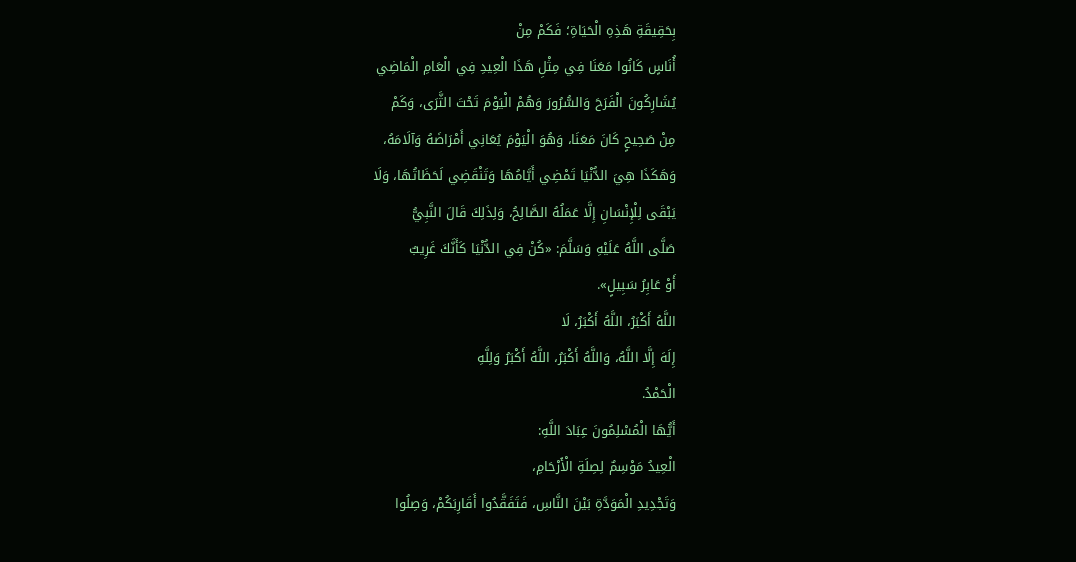بِحَقِيقَةِ هَذِهِ الْحَيَاةِ؛ فَكَمْ مِنْ
أُنَاسٍ كَانُوا مَعَنَا فِي مِثْلِ هَذَا الْعِيدِ فِي الْعَامِ الْمَاضِي
يُشَارِكُونَ الْفَرَحَ وَالسُّرُورَ وَهُمْ الْيَوْمَ تَحْتَ الثَّرَى، وَكَمْ
مِنْ صَحِيحٍ كَانَ مَعَنَا، وَهُوَ الْيَوْمَ يُعَانِي أَمْرَاضَهُ وَآلَامَهُ،
وَهَكَذَا هِيَ الدُّنْيَا تَمْضِي أَيَّامُهَا وَتَنْقَضِي لَحَظَاتُهَا، وَلَا
يَبْقَى لِلْإِنْسَانِ إِلَّا عَمَلُهُ الصَّالِحُ، وَلِذَلِكَ قَالَ النَّبِيُّ
صَلَّى اللَّهُ عَلَيْهِ وَسَلَّمَ: «كُنْ فِي الدُّنْيَا كَأَنَّكَ غَرِيبٌ
أَوْ عَابِرُ سَبِيلٍ».
اللَّهُ أَكْبَرُ، اللَّهُ أَكْبَرُ، لَا
إِلَهَ إِلَّا اللَّهُ، وَاللَّهُ أَكْبَرُ، اللَّهُ أَكْبَرُ وَلِلَّهِ
الْحَمْدُ.
أَيُّهَا الْمُسْلِمُونَ عِبَادَ اللَّهِ:
الْعِيدُ مَوْسِمٌ لِصِلَةِ الْأَرْحَامِ،
وَتَجْدِيدِ الْمَوَدَّةِ بَيْنَ النَّاسِ، فَتَفَقَّدُوا أَقَارِبَكُمْ، وَصِلُوا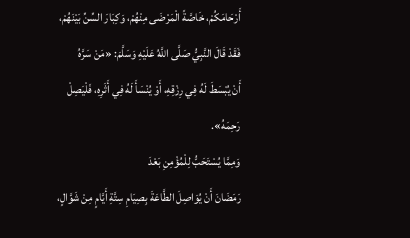أَرْحَامَكُمْ، خَاصَّةً الْمَرْضَى مِنْهُمْ، وَكِبَارَ السِّنِّ بَيْنَهُمْ،
فَقَدْ قَالَ النَّبِيُّ صَلَّى اللَّهُ عَلَيْهِ وَسَلَّمَ: «مَنْ سَرَّهُ
أَنْ يُبْسَطَ لَهُ فِي رِزْقِهِ، أَوْ يُنْسَأَ لَهُ فِي أَثَرِهِ، فَلْيَصِلْ
رَحِمَهُ».
وَمِمَّا يُسْتَحَبُّ لِلْمُؤْمِنِ بَعْدَ
رَمَضَانَ أَنْ يُوَاصِلَ الطَّاعَةَ بِصِيَامِ سِتَّةِ أَيَّامٍ مِنْ شَوَّالٍ،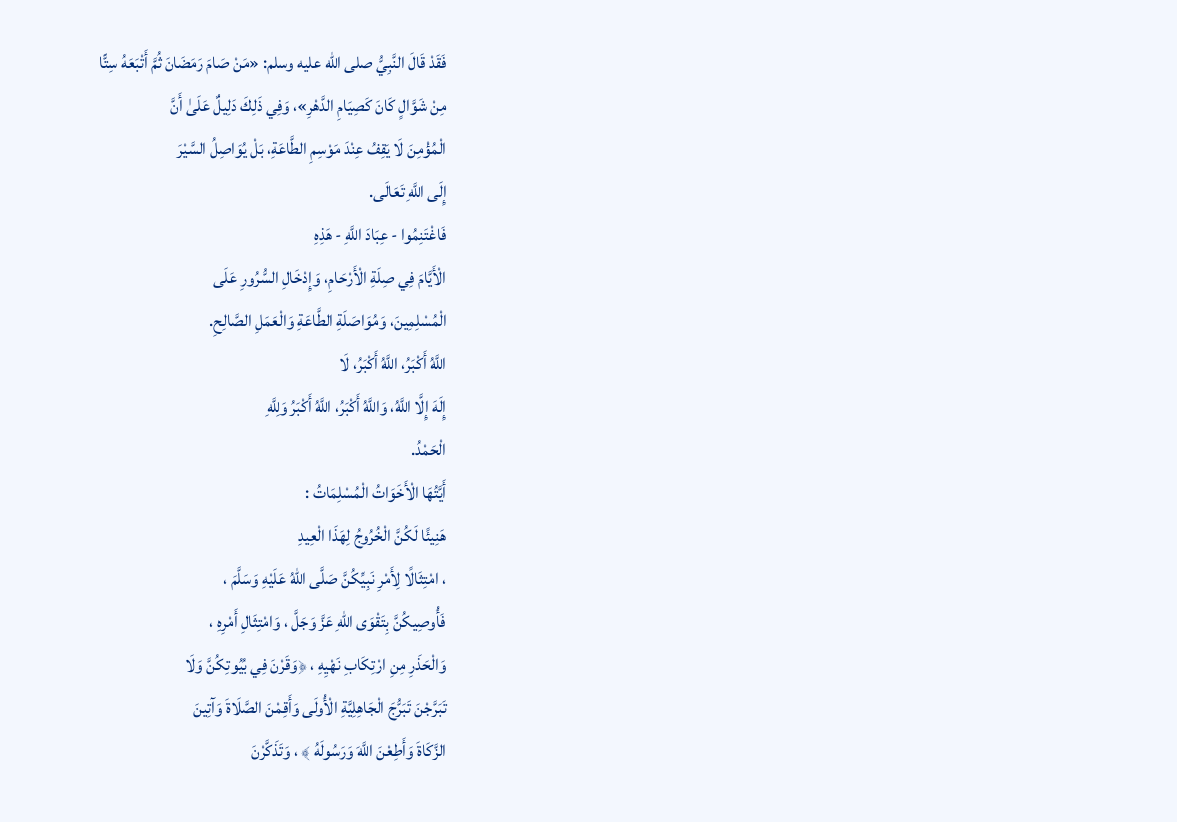فَقَدْ قَالَ النَّبِيُّ صلى الله عليه وسلم: «مَنْ صَامَ رَمَضَانَ ثُمَّ أَتْبَعَهُ سِتًّا
مِنْ شَوَّالٍ كَانَ كَصِيَامِ الدَّهْرِ»، وَفِي ذَلِكَ دَلِيلٌ عَلَىٰ أَنَّ
الْمُؤْمِنَ لَا يَقِفُ عِنْدَ مَوْسِمِ الطَّاعَةِ، بَلْ يُوَاصِلُ السَّيْرَ
إِلَى اللَّهِ تَعَالَى.
فَاغْتَنِمُوا - عِبَادَ اللَّهِ - هَذِهِ
الْأَيَّامَ فِي صِلَةِ الْأَرْحَامِ، وَإِدْخَالِ السُّرُورِ عَلَى
الْمُسْلِمِينَ، وَمُوَاصَلَةِ الطَّاعَةِ وَالْعَمَلِ الصَّالِحِ.
اللَّهُ أَكْبَرُ، اللَّهُ أَكْبَرُ، لَا
إِلَهَ إِلَّا اللَّهُ، وَاللَّهُ أَكْبَرُ، اللَّهُ أَكْبَرُ وَلِلَّهِ
الْحَمْدُ.
أَيَّتُهَا الْأَخَوَاتُ الْمُسْلِمَاتُ :
هَنِيئًا لَكُنَّ الْخُرُوجُ لِهَذَا الْعِيدِ
، امْتِثَالًا لِأَمْرِ نَبِيِّكُنَّ صَلَّى اللهُ عَلَيْهِ وَسَلَّمَ ،
فَأُوصِيكُنَّ بِتَقْوَى اللهِ عَزَّ وَجَلَّ ، وَامْتِثَالِ أَمْرِهِ ،
وَالْحَذَرِ مِنِ ارْتِكَابِ نَهْيِهِ ، ﴿وَقَرْنَ فِي بُيُوتِكُنَّ وَلَا
تَبَرَّجْنَ تَبَرُّجَ الْجَاهِلِيَّةِ الْأُولَى وَأَقِمْنَ الصَّلَاةَ وَآتِينَ
الزَّكَاةَ وَأَطِعْنَ اللَّهَ وَرَسُولَهُ ﴾ ، وَتَذَكَّرْنَ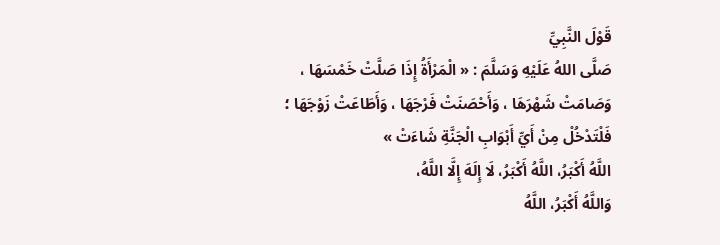قَوْلَ النَّبِيِّ
صَلَّى اللهُ عَلَيْهِ وَسَلَّمَ : « الْمَرْأَةُ إِذَا صَلَّتْ خَمْسَهَا ،
وَصَامَتْ شَهْرَهَا ، وَأَحْصَنَتْ فَرْجَهَا ، وَأَطَاعَتْ زَوْجَهَا ؛
فَلْتَدْخُلْ مِنْ أَيِّ أَبْوَابِ الْجَنَّةِ شَاءَتْ »
اللَّهُ أَكْبَرُ، اللَّهُ أَكْبَرُ، لَا إِلَهَ إِلَّا اللَّهُ،
وَاللَّهُ أَكْبَرُ، اللَّهُ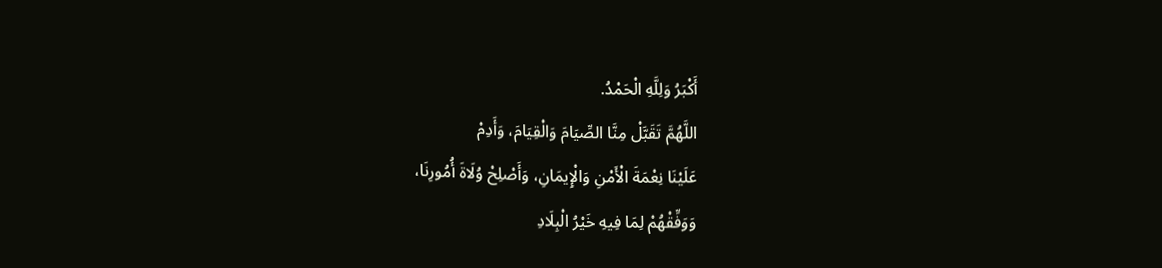أَكْبَرُ وَلِلَّهِ الْحَمْدُ.
اللَّهُمَّ تَقَبَّلْ مِنَّا الصِّيَامَ وَالْقِيَامَ، وَأَدِمْ
عَلَيْنَا نِعْمَةَ الْأَمْنِ وَالْإِيمَانِ، وَأَصْلِحْ وُلَاةَ أُمُورِنَا،
وَوَفِّقْهُمْ لِمَا فِيهِ خَيْرُ الْبِلَادِ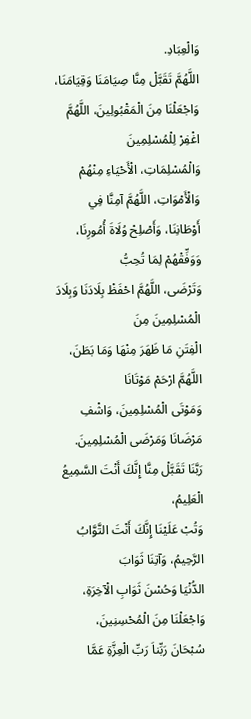وَالْعِبَادِ.
اللَّهُمَّ تَقَبَّلْ مِنَّا صِيَامَنَا وَقِيَامَنَا،
وَاجْعَلْنَا مِنَ الْمَقْبُولِينَ، اللَّهُمَّ اغْفِرْ لِلْمُسْلِمِينَ
وَالْمُسْلِمَاتِ، الْأَحْيَاءِ مِنْهُمْ وَالْأَمْوَاتِ، اللَّهُمَّ آمِنَّا فِي
أَوْطَانِنَا، وَأَصْلِحْ وُلَاةَ أُمُورِنَا، وَوَفِّقْهُمْ لِمَا تُحِبُّ
وَتَرْضَى، اللَّهُمَّ احْفَظْ بِلَادَنَا وَبِلَادَ الْمُسْلِمِينَ مِنَ
الْفِتَنِ مَا ظَهَرَ مِنْهَا وَمَا بَطَنَ، اللَّهُمَّ ارْحَمْ مَوْتَانَا
وَمَوْتَى الْمُسْلِمِينَ، وَاشْفِ مَرْضَانَا وَمَرْضَى الْمُسْلِمِينَ.
رَبَّنَا تَقَبَّلْ مِنَّا إِنَّكَ أَنْتَ السَّمِيعُ الْعَلِيمُ،
وَتُبْ عَلَيْنَا إِنَّكَ أَنْتَ التَّوَّابُ الرَّحِيمُ، وَآتِنَا ثَوَابَ
الدُّنْيَا وَحُسْنَ ثَوَابِ الْآخِرَةِ، وَاجْعَلْنَا مِنَ الْمُحْسِنِينَ،
سُبْحَانَ رَبِّناَ رَبِّ الْعِزَّةِ عَمَّا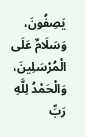يَصِفُونَ، وَسَلَامٌ عَلَى
الْمُرْسَلِينَ، وَالْحَمْدُ لِلَّهِ رَبِّ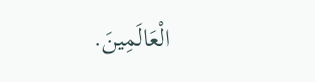الْعَالَمِينَ.